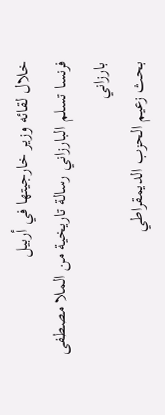خلال لقائه وزير خارجيتها في أربيل
فرنسا تسلم البارزاني رسالة تاريخية من الملا مصطفى بارزاني
بحث زعيم الحزب الديمقراطي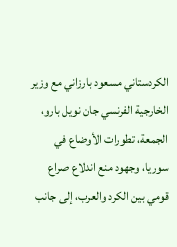الكردستاني مسعود بارزاني مع وزير الخارجية الفرنسي جان نويل بارو، الجمعة، تطورات الأوضاع في سوريا، وجهود منع اندلاع صراع قومي بين الكرد والعرب، إلى جانب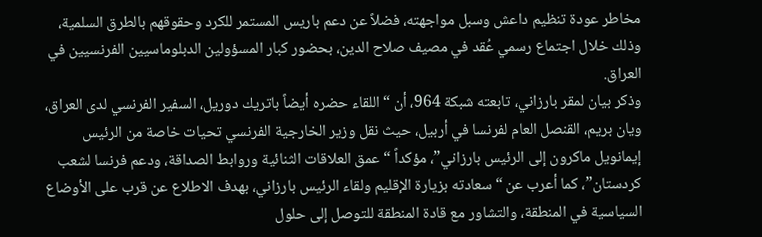مخاطر عودة تنظيم داعش وسبل مواجهته، فضلاً عن دعم باريس المستمر للكرد وحقوقهم بالطرق السلمية، وذلك خلال اجتماع رسمي عُقد في مصيف صلاح الدين، بحضور كبار المسؤولين الدبلوماسيين الفرنسيين في العراق.
وذكر بيان لمقر بارزاني، تابعته شبكة 964، أن “اللقاء حضره أيضاً باتريك دوريل، السفير الفرنسي لدى العراق، ويان بريم، القنصل العام لفرنسا في أربيل، حيث نقل وزير الخارجية الفرنسي تحيات خاصة من الرئيس إيمانويل ماكرون إلى الرئيس بارزاني”، مؤكداً “عمق العلاقات الثنائية وروابط الصداقة، ودعم فرنسا لشعب كردستان”، كما أعرب عن “سعادته بزيارة الإقليم ولقاء الرئيس بارزاني، بهدف الاطلاع عن قرب على الأوضاع السياسية في المنطقة، والتشاور مع قادة المنطقة للتوصل إلى حلول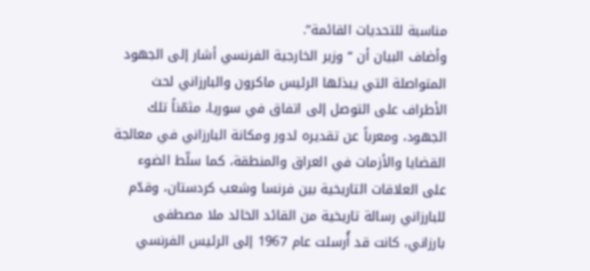مناسبة للتحديات القائمة”.
وأضاف البيان أن “وزير الخارجية الفرنسي أشار إلى الجهود المتواصلة التي يبذلها الرئيس ماكرون والبارزاني لحث الأطراف على التوصل إلى اتفاق في سوريا، مثمّناً تلك الجهود، ومعرباً عن تقديره لدور ومكانة البارزاني في معالجة القضايا والأزمات في العراق والمنطقة، كما سلّط الضوء على العلاقات التاريخية بين فرنسا وشعب كردستان، وقدّم للبارزاني رسالة تاريخية من القائد الخالد ملا مصطفى بارزاني، كانت قد أُرسلت عام 1967 إلى الرئيس الفرنسي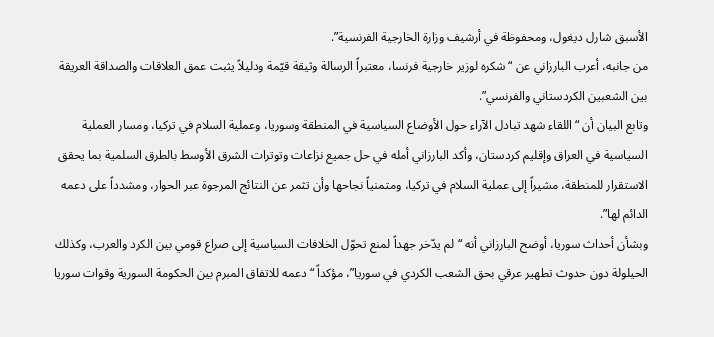الأسبق شارل ديغول، ومحفوظة في أرشيف وزارة الخارجية الفرنسية”.
من جانبه، أعرب البارزاني عن “شكره لوزير خارجية فرنسا، معتبراً الرسالة وثيقة قيّمة ودليلاً يثبت عمق العلاقات والصداقة العريقة بين الشعبين الكردستاني والفرنسي”.
وتابع البيان أن “اللقاء شهد تبادل الآراء حول الأوضاع السياسية في المنطقة وسوريا، وعملية السلام في تركيا، ومسار العملية السياسية في العراق وإقليم كردستان، وأكد البارزاني أمله في حل جميع نزاعات وتوترات الشرق الأوسط بالطرق السلمية بما يحقق الاستقرار للمنطقة، مشيراً إلى عملية السلام في تركيا، ومتمنياً نجاحها وأن تثمر عن النتائج المرجوة عبر الحوار، ومشدداً على دعمه الدائم لها”.
وبشأن أحداث سوريا، أوضح البارزاني أنه “لم يدّخر جهداً لمنع تحوّل الخلافات السياسية إلى صراع قومي بين الكرد والعرب، وكذلك الحيلولة دون حدوث تطهير عرقي بحق الشعب الكردي في سوريا”، مؤكداً “دعمه للاتفاق المبرم بين الحكومة السورية وقوات سوريا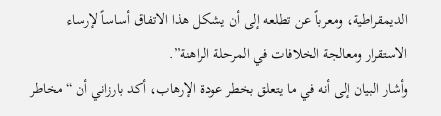الديمقراطية، ومعرباً عن تطلعه إلى أن يشكل هذا الاتفاق أساساً لإرساء الاستقرار ومعالجة الخلافات في المرحلة الراهنة”.
وأشار البيان إلى أنه في ما يتعلق بخطر عودة الإرهاب، أكد بارزاني أن “مخاطر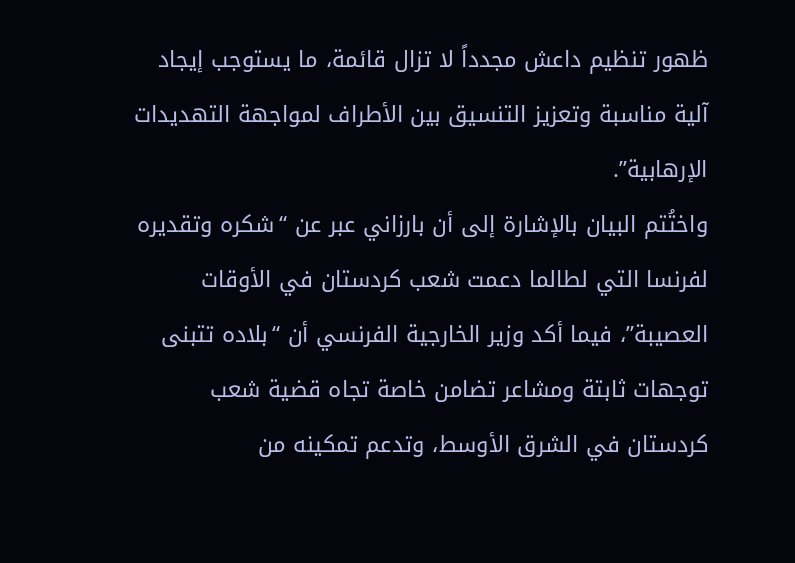ظهور تنظيم داعش مجدداً لا تزال قائمة، ما يستوجب إيجاد آلية مناسبة وتعزيز التنسيق بين الأطراف لمواجهة التهديدات الإرهابية”.
واختُتم البيان بالإشارة إلى أن بارزاني عبر عن “شكره وتقديره لفرنسا التي لطالما دعمت شعب كردستان في الأوقات العصيبة”، فيما أكد وزير الخارجية الفرنسي أن “بلاده تتبنى توجهات ثابتة ومشاعر تضامن خاصة تجاه قضية شعب كردستان في الشرق الأوسط، وتدعم تمكينه من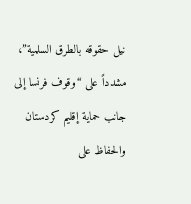نيل حقوقه بالطرق السلمية”، مشدداً على “وقوف فرنسا إلى جانب حماية إقليم كردستان والحفاظ على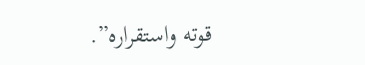قوته واستقراره”.